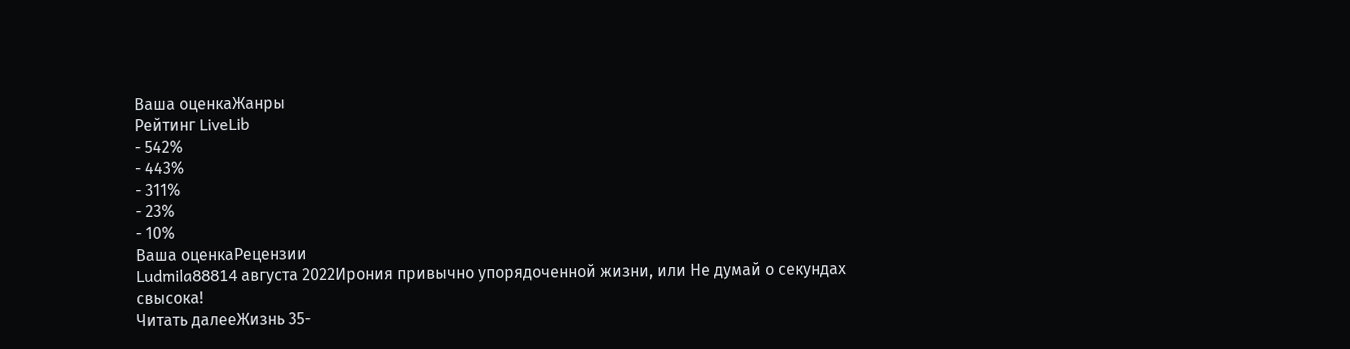Ваша оценкаЖанры
Рейтинг LiveLib
- 542%
- 443%
- 311%
- 23%
- 10%
Ваша оценкаРецензии
Ludmila88814 августа 2022Ирония привычно упорядоченной жизни, или Не думай о секундах свысока!
Читать далееЖизнь 35-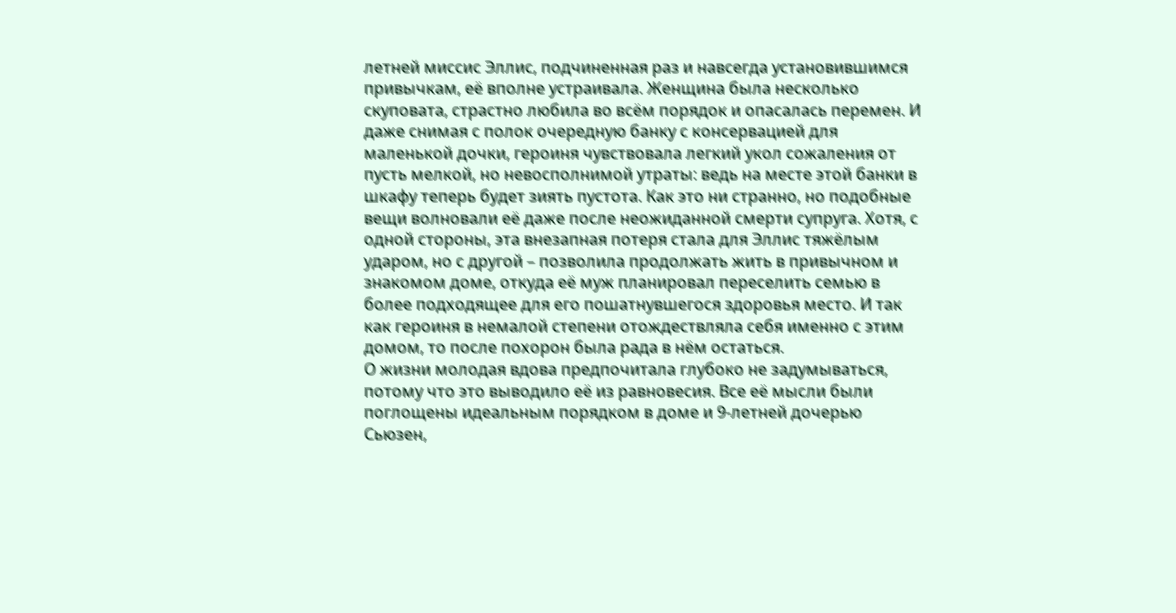летней миссис Эллис, подчиненная раз и навсегда установившимся привычкам, её вполне устраивала. Женщина была несколько скуповата, страстно любила во всём порядок и опасалась перемен. И даже снимая с полок очередную банку с консервацией для маленькой дочки, героиня чувствовала легкий укол сожаления от пусть мелкой, но невосполнимой утраты: ведь на месте этой банки в шкафу теперь будет зиять пустота. Как это ни странно, но подобные вещи волновали её даже после неожиданной смерти супруга. Хотя, с одной стороны, эта внезапная потеря стала для Эллис тяжёлым ударом, но с другой – позволила продолжать жить в привычном и знакомом доме, откуда её муж планировал переселить семью в более подходящее для его пошатнувшегося здоровья место. И так как героиня в немалой степени отождествляла себя именно с этим домом, то после похорон была рада в нём остаться.
О жизни молодая вдова предпочитала глубоко не задумываться, потому что это выводило её из равновесия. Все её мысли были поглощены идеальным порядком в доме и 9-летней дочерью Сьюзен,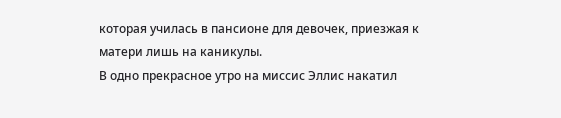которая училась в пансионе для девочек, приезжая к матери лишь на каникулы.
В одно прекрасное утро на миссис Эллис накатил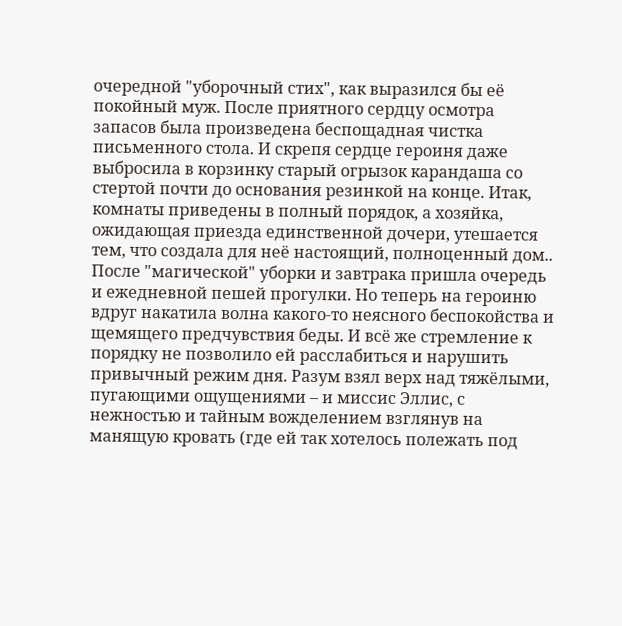очередной "уборочный стих", как выразился бы её покойный муж. После приятного сердцу осмотра запасов была произведена беспощадная чистка письменного стола. И скрепя сердце героиня даже выбросила в корзинку старый огрызок карандаша со стертой почти до основания резинкой на конце. Итак, комнаты приведены в полный порядок, а хозяйка, ожидающая приезда единственной дочери, утешается тем, что создала для неё настоящий, полноценный дом..
После "магической" уборки и завтрака пришла очередь и ежедневной пешей прогулки. Но теперь на героиню вдруг накатила волна какого-то неясного беспокойства и щемящего предчувствия беды. И всё же стремление к порядку не позволило ей расслабиться и нарушить привычный режим дня. Разум взял верх над тяжёлыми, пугающими ощущениями – и миссис Эллис, с нежностью и тайным вожделением взглянув на манящую кровать (где ей так хотелось полежать под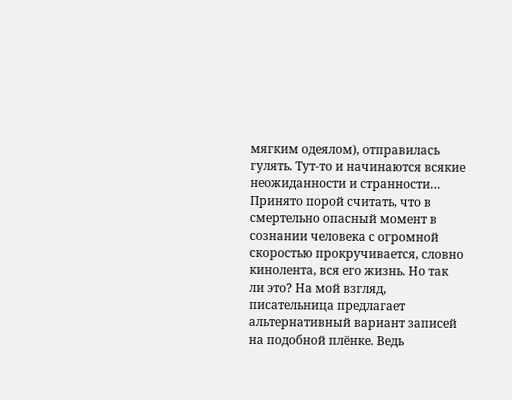мягким одеялом), отправилась гулять. Тут-то и начинаются всякие неожиданности и странности…
Принято порой считать, что в смертельно опасный момент в сознании человека с огромной скоростью прокручивается, словно кинолента, вся его жизнь. Но так ли это? На мой взгляд, писательница предлагает альтернативный вариант записей на подобной плёнке. Ведь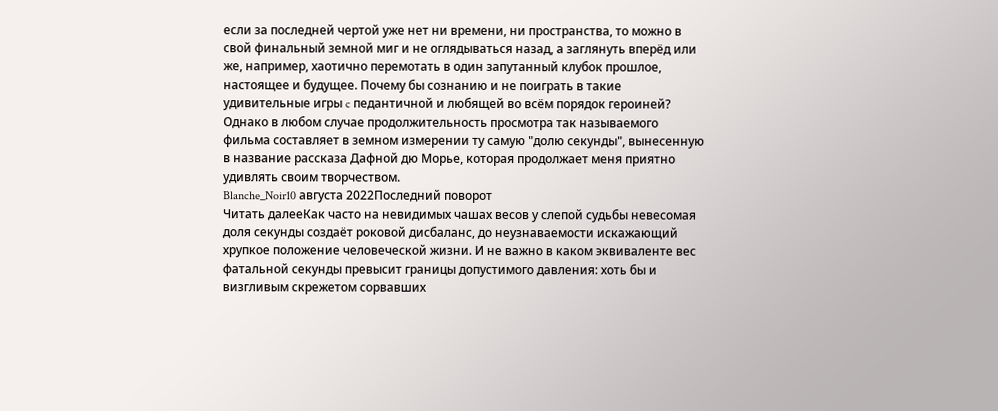если за последней чертой уже нет ни времени, ни пространства, то можно в свой финальный земной миг и не оглядываться назад, а заглянуть вперёд или же, например, хаотично перемотать в один запутанный клубок прошлое, настоящее и будущее. Почему бы сознанию и не поиграть в такие удивительные игры c педантичной и любящей во всём порядок героиней? Однако в любом случае продолжительность просмотра так называемого фильма составляет в земном измерении ту самую "долю секунды", вынесенную в название рассказа Дафной дю Морье, которая продолжает меня приятно удивлять своим творчеством.
Blanche_Noir10 августа 2022Последний поворот
Читать далееКак часто на невидимых чашах весов у слепой судьбы невесомая доля секунды создаёт роковой дисбаланс, до неузнаваемости искажающий хрупкое положение человеческой жизни. И не важно в каком эквиваленте вес фатальной секунды превысит границы допустимого давления: хоть бы и визгливым скрежетом сорвавших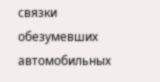связки обезумевших автомобильных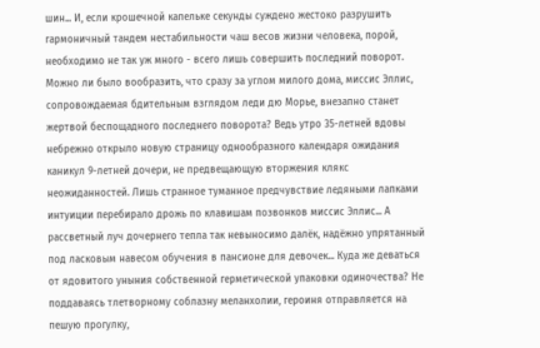шин... И, если крошечной капельке секунды суждено жестоко разрушить гармоничный тандем нестабильности чаш весов жизни человека, порой, необходимо не так уж много - всего лишь совершить последний поворот.
Можно ли было вообразить, что сразу за углом милого дома, миссис Эллис, сопровождаемая бдительным взглядом леди дю Морье, внезапно станет жертвой беспощадного последнего поворота? Ведь утро 35-летней вдовы небрежно открыло новую страницу однообразного календаря ожидания каникул 9-летней дочери, не предвещающую вторжения клякс неожиданностей. Лишь странное туманное предчувствие ледяными лапками интуиции перебирало дрожь по клавишам позвонков миссис Эллис... А рассветный луч дочернего тепла так невыносимо далёк, надёжно упрятанный под ласковым навесом обучения в пансионе для девочек... Куда же деваться от ядовитого уныния собственной герметической упаковки одиночества? Не поддаваясь тлетворному соблазну меланхолии, героиня отправляется на пешую прогулку,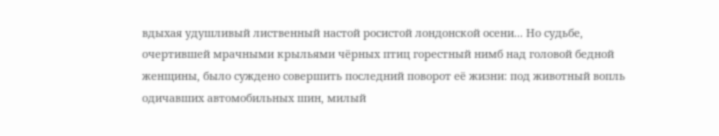вдыхая удушливый лиственный настой росистой лондонской осени... Но судьбе, очертившей мрачными крыльями чёрных птиц горестный нимб над головой бедной женщины, было суждено совершить последний поворот её жизни: под животный вопль одичавших автомобильных шин, милый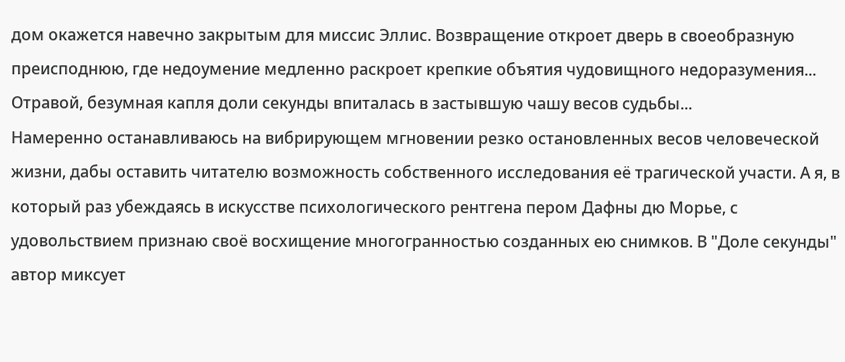дом окажется навечно закрытым для миссис Эллис. Возвращение откроет дверь в своеобразную преисподнюю, где недоумение медленно раскроет крепкие объятия чудовищного недоразумения... Отравой, безумная капля доли секунды впиталась в застывшую чашу весов судьбы...
Намеренно останавливаюсь на вибрирующем мгновении резко остановленных весов человеческой жизни, дабы оставить читателю возможность собственного исследования её трагической участи. А я, в который раз убеждаясь в искусстве психологического рентгена пером Дафны дю Морье, с удовольствием признаю своё восхищение многогранностью созданных ею снимков. В "Доле секунды" автор миксует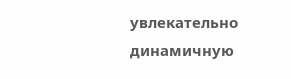увлекательно динамичную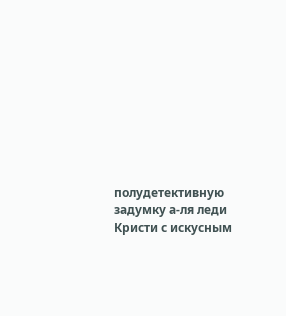полудетективную задумку а-ля леди Кристи с искусным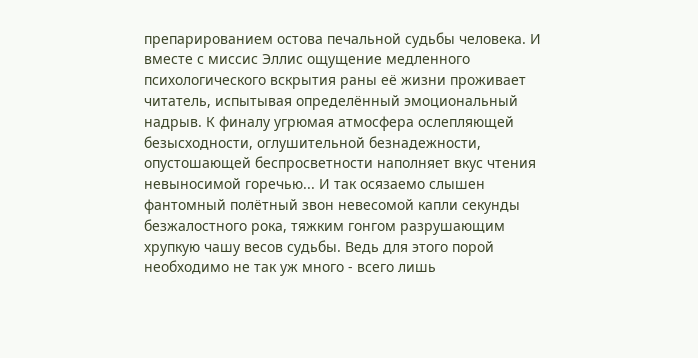препарированием остова печальной судьбы человека. И вместе с миссис Эллис ощущение медленного психологического вскрытия раны её жизни проживает читатель, испытывая определённый эмоциональный надрыв. К финалу угрюмая атмосфера ослепляющей безысходности, оглушительной безнадежности, опустошающей беспросветности наполняет вкус чтения невыносимой горечью... И так осязаемо слышен фантомный полётный звон невесомой капли секунды безжалостного рока, тяжким гонгом разрушающим хрупкую чашу весов судьбы. Ведь для этого порой необходимо не так уж много - всего лишь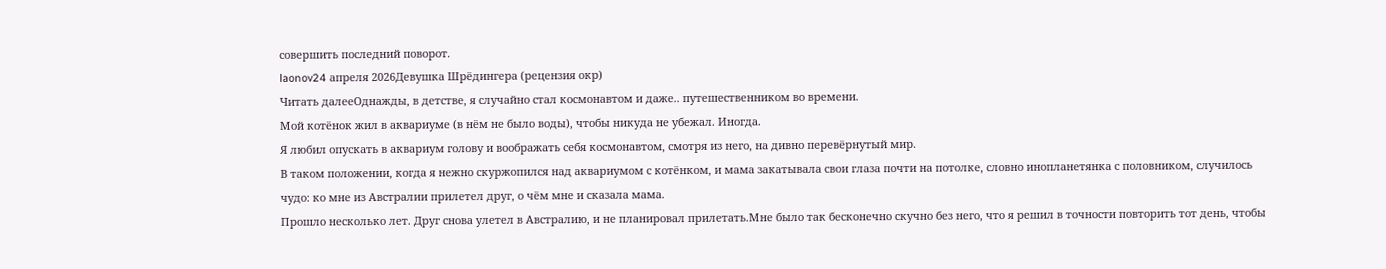совершить последний поворот.
laonov24 апреля 2026Девушка Шрёдингера (рецензия окр)
Читать далееОднажды, в детстве, я случайно стал космонавтом и даже.. путешественником во времени.
Мой котёнок жил в аквариуме (в нём не было воды), чтобы никуда не убежал. Иногда.
Я любил опускать в аквариум голову и воображать себя космонавтом, смотря из него, на дивно перевёрнутый мир.
В таком положении, когда я нежно скуржопился над аквариумом с котёнком, и мама закатывала свои глаза почти на потолке, словно инопланетянка с половником, случилось чудо: ко мне из Австралии прилетел друг, о чём мне и сказала мама.
Прошло несколько лет. Друг снова улетел в Австралию, и не планировал прилетать.Мне было так бесконечно скучно без него, что я решил в точности повторить тот день, чтобы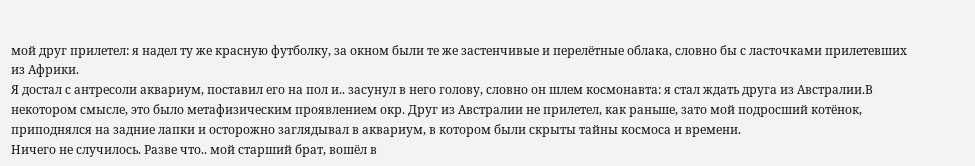мой друг прилетел: я надел ту же красную футболку, за окном были те же застенчивые и перелётные облака, словно бы с ласточками прилетевших из Африки.
Я достал с антресоли аквариум, поставил его на пол и.. засунул в него голову, словно он шлем космонавта: я стал ждать друга из Австралии.В некотором смысле, это было метафизическим проявлением окр. Друг из Австралии не прилетел, как раньше, зато мой подросший котёнок, приподнялся на задние лапки и осторожно заглядывал в аквариум, в котором были скрыты тайны космоса и времени.
Ничего не случилось. Разве что.. мой старший брат, вошёл в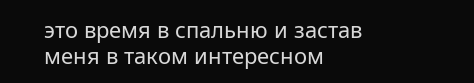это время в спальню и застав меня в таком интересном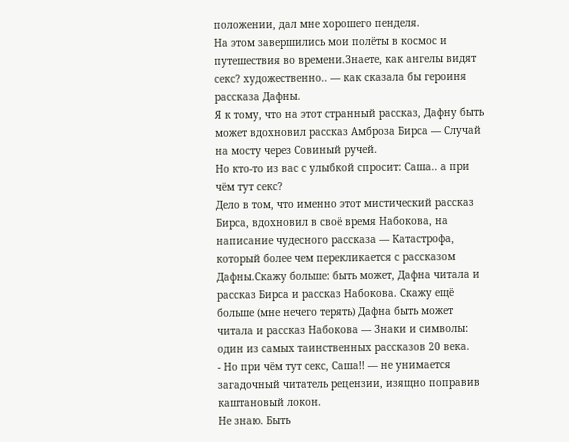положении, дал мне хорошего пенделя.
На этом завершились мои полёты в космос и путешествия во времени.Знаете, как ангелы видят секс? художественно.. — как сказала бы героиня рассказа Дафны.
Я к тому, что на этот странный рассказ, Дафну быть может вдохновил рассказ Амброза Бирса — Случай на мосту через Совиный ручей.
Но кто-то из вас с улыбкой спросит: Саша.. а при чём тут секс?
Дело в том, что именно этот мистический рассказ Бирса, вдохновил в своё время Набокова, на написание чудесного рассказа — Катастрофа, который более чем перекликается с рассказом Дафны.Скажу больше: быть может, Дафна читала и рассказ Бирса и рассказ Набокова. Скажу ещё больше (мне нечего терять) Дафна быть может читала и рассказ Набокова — Знаки и символы: один из самых таинственных рассказов 20 века.
- Но при чём тут секс, Саша!! — не унимается загадочный читатель рецензии, изящно поправив каштановый локон.
Не знаю. Быть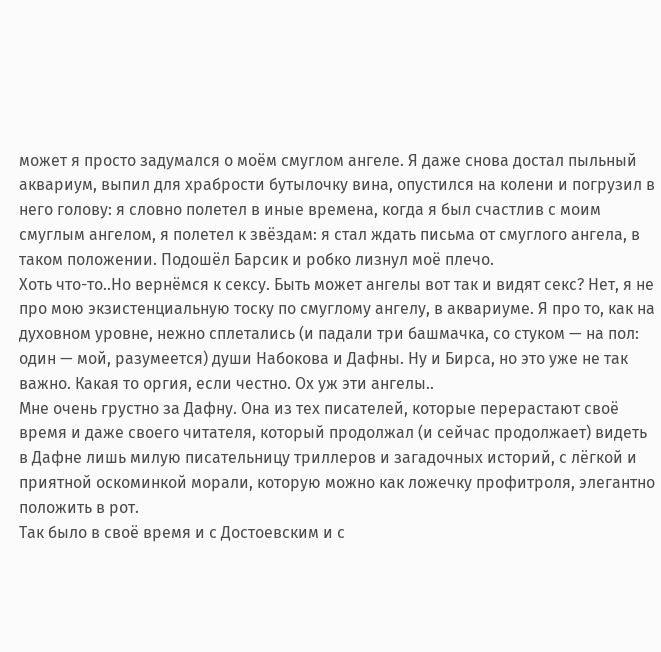может я просто задумался о моём смуглом ангеле. Я даже снова достал пыльный аквариум, выпил для храбрости бутылочку вина, опустился на колени и погрузил в него голову: я словно полетел в иные времена, когда я был счастлив с моим смуглым ангелом, я полетел к звёздам: я стал ждать письма от смуглого ангела, в таком положении. Подошёл Барсик и робко лизнул моё плечо.
Хоть что-то..Но вернёмся к сексу. Быть может ангелы вот так и видят секс? Нет, я не про мою экзистенциальную тоску по смуглому ангелу, в аквариуме. Я про то, как на духовном уровне, нежно сплетались (и падали три башмачка, со стуком — на пол: один — мой, разумеется) души Набокова и Дафны. Ну и Бирса, но это уже не так важно. Какая то оргия, если честно. Ох уж эти ангелы..
Мне очень грустно за Дафну. Она из тех писателей, которые перерастают своё время и даже своего читателя, который продолжал (и сейчас продолжает) видеть в Дафне лишь милую писательницу триллеров и загадочных историй, с лёгкой и приятной оскоминкой морали, которую можно как ложечку профитроля, элегантно положить в рот.
Так было в своё время и с Достоевским и с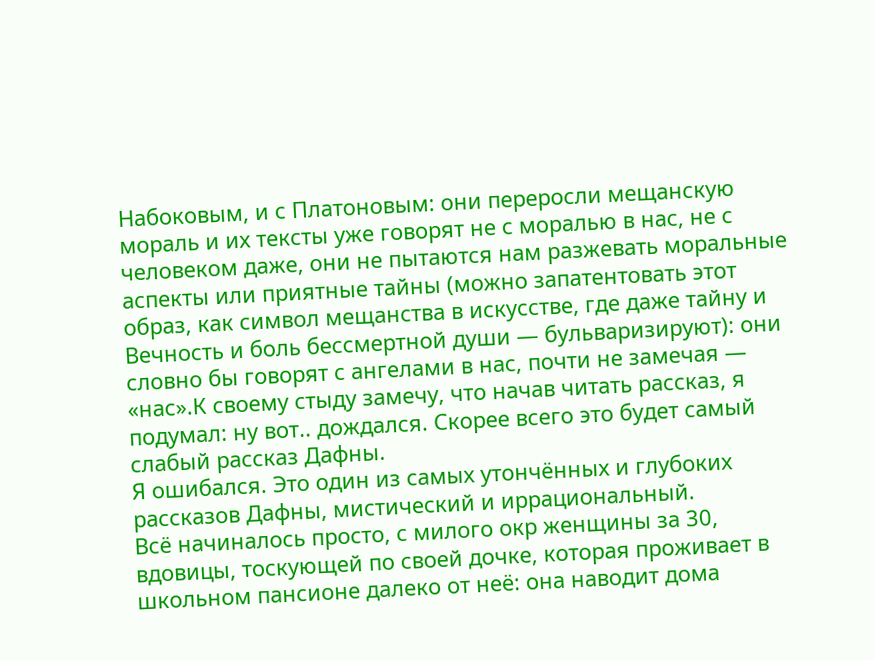Набоковым, и с Платоновым: они переросли мещанскую мораль и их тексты уже говорят не с моралью в нас, не с человеком даже, они не пытаются нам разжевать моральные аспекты или приятные тайны (можно запатентовать этот образ, как символ мещанства в искусстве, где даже тайну и Вечность и боль бессмертной души — бульваризируют): они словно бы говорят с ангелами в нас, почти не замечая — «нас».К своему стыду замечу, что начав читать рассказ, я подумал: ну вот.. дождался. Скорее всего это будет самый слабый рассказ Дафны.
Я ошибался. Это один из самых утончённых и глубоких рассказов Дафны, мистический и иррациональный.
Всё начиналось просто, с милого окр женщины за 30, вдовицы, тоскующей по своей дочке, которая проживает в школьном пансионе далеко от неё: она наводит дома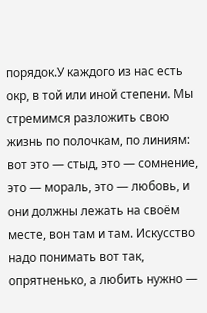порядок.У каждого из нас есть окр, в той или иной степени. Мы стремимся разложить свою жизнь по полочкам, по линиям: вот это — стыд, это — сомнение, это — мораль, это — любовь, и они должны лежать на своём месте, вон там и там. Искусство надо понимать вот так, опрятненько, а любить нужно —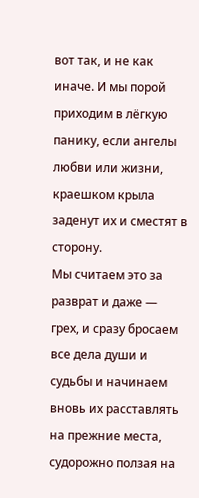вот так, и не как иначе. И мы порой приходим в лёгкую панику, если ангелы любви или жизни, краешком крыла заденут их и сместят в сторону.
Мы считаем это за разврат и даже — грех, и сразу бросаем все дела души и судьбы и начинаем вновь их расставлять на прежние места, судорожно ползая на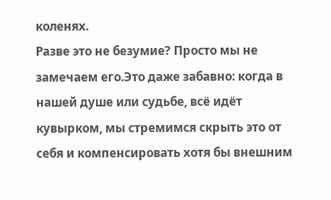коленях.
Разве это не безумие? Просто мы не замечаем его.Это даже забавно: когда в нашей душе или судьбе, всё идёт кувырком, мы стремимся скрыть это от себя и компенсировать хотя бы внешним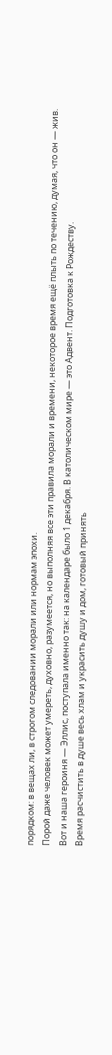порядком: в вещах ли, в строгом следовании морали или нормам эпохи.
Порой даже человек может умереть, духовно, разумеется, но выполняя все эти правила морали и времени, некоторое время ещё плыть по течению, думая, что он — жив.
Вот и наша героиня — Эллис, поступала именно так: на календаре было 1 декабря. В католическом мире — это Адвент. Подготовка к Рождеству.
Время расчистить в душе весь хлам и украсить душу и дом, готовый принять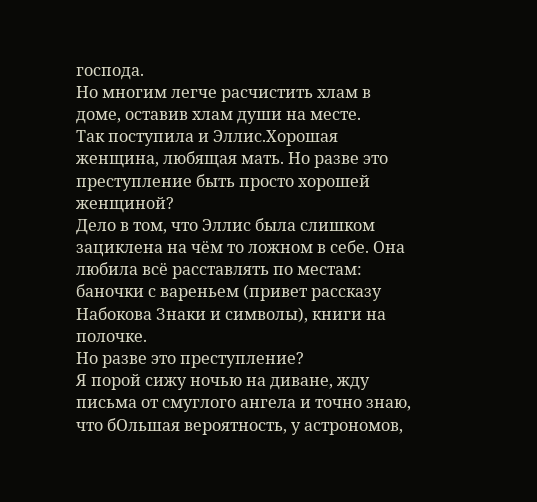господа.
Но многим легче расчистить хлам в доме, оставив хлам души на месте.
Так поступила и Эллис.Хорошая женщина, любящая мать. Но разве это преступление быть просто хорошей женщиной?
Дело в том, что Эллис была слишком зациклена на чём то ложном в себе. Она любила всё расставлять по местам: баночки с вареньем (привет рассказу Набокова Знаки и символы), книги на полочке.
Но разве это преступление?
Я порой сижу ночью на диване, жду письма от смуглого ангела и точно знаю, что бОльшая вероятность, у астрономов,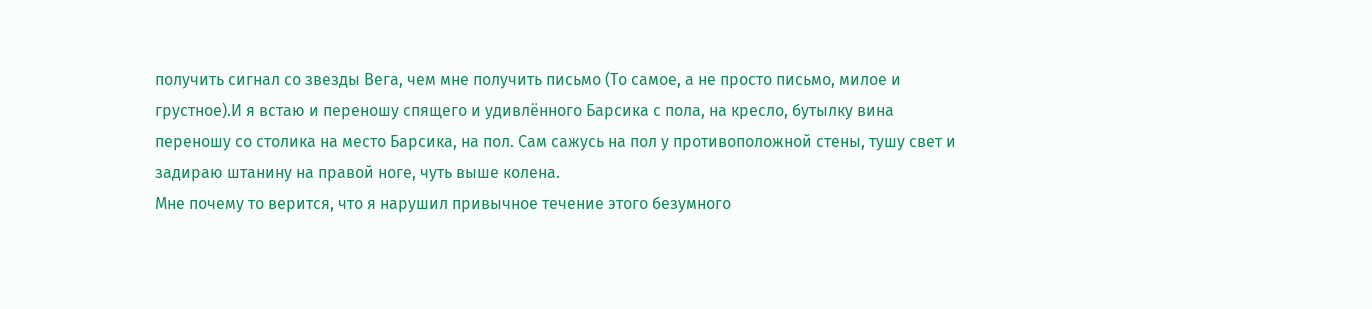получить сигнал со звезды Вега, чем мне получить письмо (То самое, а не просто письмо, милое и грустное).И я встаю и переношу спящего и удивлённого Барсика с пола, на кресло, бутылку вина переношу со столика на место Барсика, на пол. Сам сажусь на пол у противоположной стены, тушу свет и задираю штанину на правой ноге, чуть выше колена.
Мне почему то верится, что я нарушил привычное течение этого безумного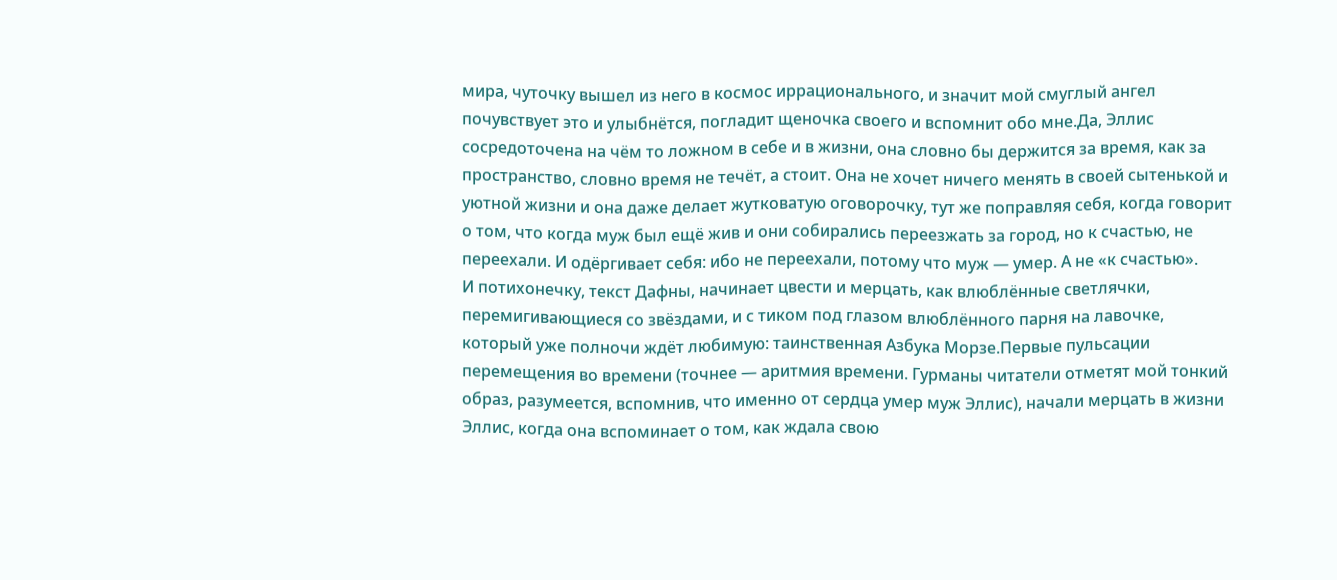мира, чуточку вышел из него в космос иррационального, и значит мой смуглый ангел почувствует это и улыбнётся, погладит щеночка своего и вспомнит обо мне.Да, Эллис сосредоточена на чём то ложном в себе и в жизни, она словно бы держится за время, как за пространство, словно время не течёт, а стоит. Она не хочет ничего менять в своей сытенькой и уютной жизни и она даже делает жутковатую оговорочку, тут же поправляя себя, когда говорит о том, что когда муж был ещё жив и они собирались переезжать за город, но к счастью, не переехали. И одёргивает себя: ибо не переехали, потому что муж — умер. А не «к счастью».
И потихонечку, текст Дафны, начинает цвести и мерцать, как влюблённые светлячки, перемигивающиеся со звёздами, и с тиком под глазом влюблённого парня на лавочке, который уже полночи ждёт любимую: таинственная Азбука Морзе.Первые пульсации перемещения во времени (точнее — аритмия времени. Гурманы читатели отметят мой тонкий образ, разумеется, вспомнив, что именно от сердца умер муж Эллис), начали мерцать в жизни Эллис, когда она вспоминает о том, как ждала свою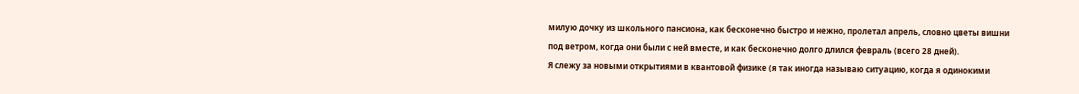милую дочку из школьного пансиона, как бесконечно быстро и нежно, пролетал апрель, словно цветы вишни под ветром, когда они были с ней вместе, и как бесконечно долго длился февраль (всего 28 дней).
Я слежу за новыми открытиями в квантовой физике (я так иногда называю ситуацию, когда я одинокими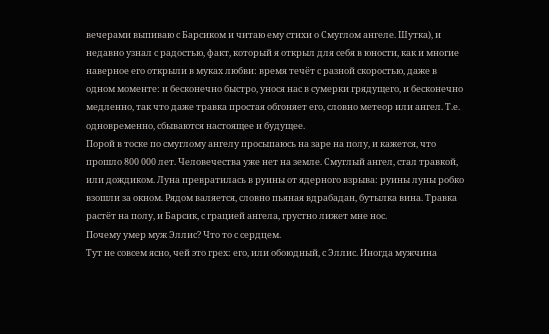вечерами выпиваю с Барсиком и читаю ему стихи о Смуглом ангеле. Шутка), и недавно узнал с радостью, факт, который я открыл для себя в юности, как и многие наверное его открыли в муках любви: время течёт с разной скоростью, даже в одном моменте: и бесконечно быстро, унося нас в сумерки грядущего, и бесконечно медленно, так что даже травка простая обгоняет его, словно метеор или ангел. Т.е. одновременно, сбываются настоящее и будущее.
Порой в тоске по смуглому ангелу просыпаюсь на заре на полу, и кажется, что прошло 800 000 лет. Человечества уже нет на земле. Смуглый ангел, стал травкой, или дождиком. Луна превратилась в руины от ядерного взрыва: руины луны робко взошли за окном. Рядом валяется, словно пьяная вдрабадан, бутылка вина. Травка растёт на полу, и Барсик, с грацией ангела, грустно лижет мне нос.
Почему умер муж Эллис? Что то с сердцем.
Тут не совсем ясно, чей это грех: его, или обоюдный, с Эллис. Иногда мужчина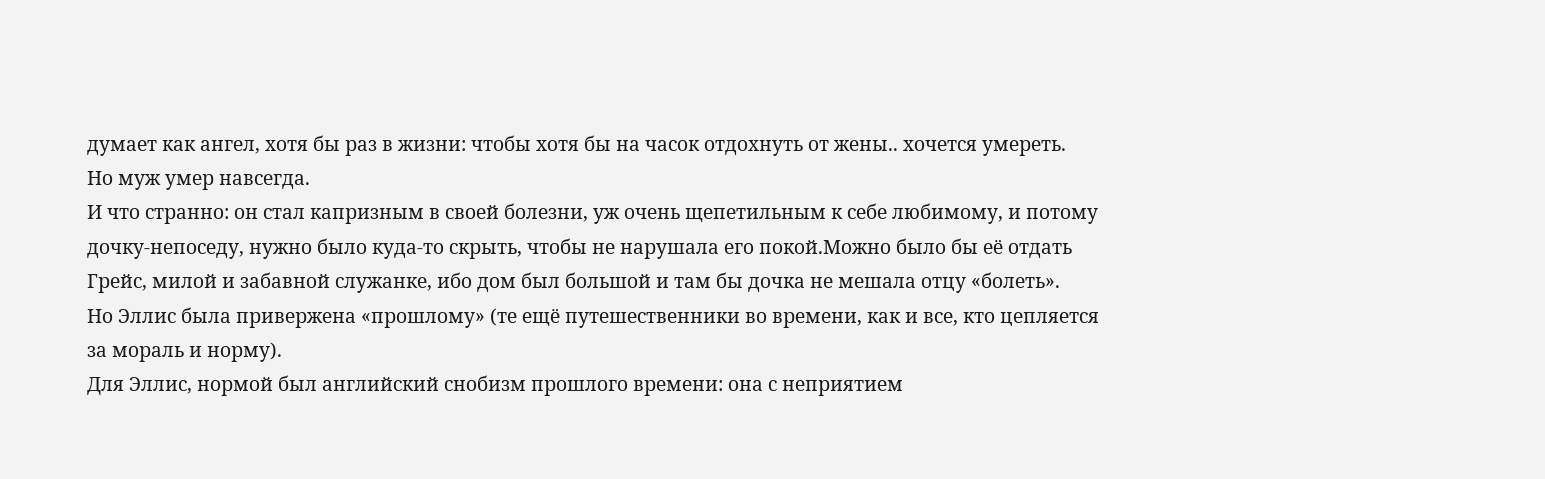думает как ангел, хотя бы раз в жизни: чтобы хотя бы на часок отдохнуть от жены.. хочется умереть.
Но муж умер навсегда.
И что странно: он стал капризным в своей болезни, уж очень щепетильным к себе любимому, и потому дочку-непоседу, нужно было куда-то скрыть, чтобы не нарушала его покой.Можно было бы её отдать Грейс, милой и забавной служанке, ибо дом был большой и там бы дочка не мешала отцу «болеть».
Но Эллис была привержена «прошлому» (те ещё путешественники во времени, как и все, кто цепляется за мораль и норму).
Для Эллис, нормой был английский снобизм прошлого времени: она с неприятием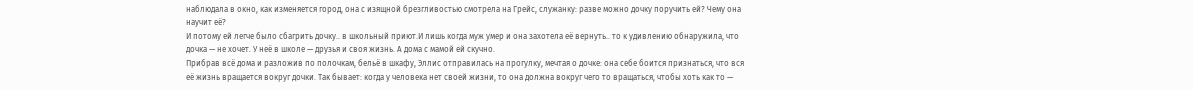наблюдала в окно, как изменяется город, она с изящной брезгливостью смотрела на Грейс, служанку: разве можно дочку поручить ей? Чему она научит её?
И потому ей легче было сбагрить дочку.. в школьный приют.И лишь когда муж умер и она захотела её вернуть.. то к удивлению обнаружила, что дочка — не хочет. У неё в школе — друзья и своя жизнь. А дома с мамой ей скучно.
Прибрав всё дома и разложив по полочкам, бельё в шкафу, Эллис отправилась на прогулку, мечтая о дочке: она себе боится признаться, что вся её жизнь вращается вокруг дочки. Так бывает: когда у человека нет своей жизни, то она должна вокруг чего то вращаться, чтобы хоть как то —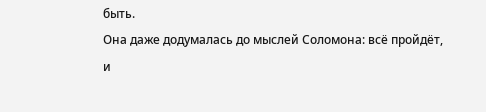быть.
Она даже додумалась до мыслей Соломона: всё пройдёт, и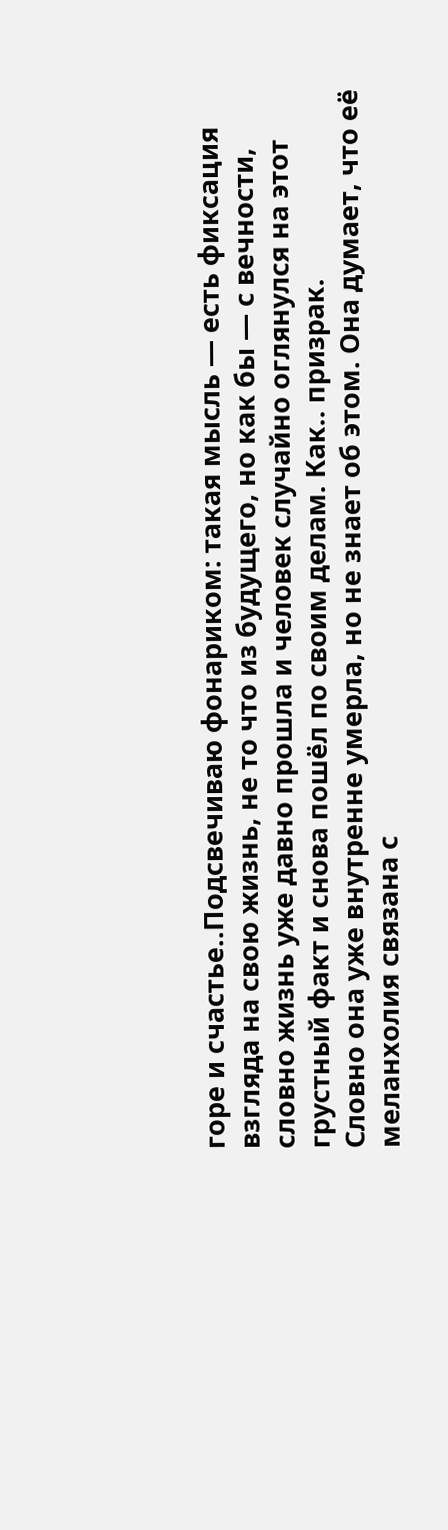горе и счастье..Подсвечиваю фонариком: такая мысль — есть фиксация взгляда на свою жизнь, не то что из будущего, но как бы — с вечности, словно жизнь уже давно прошла и человек случайно оглянулся на этот грустный факт и снова пошёл по своим делам. Как.. призрак.
Словно она уже внутренне умерла, но не знает об этом. Она думает, что её меланхолия связана с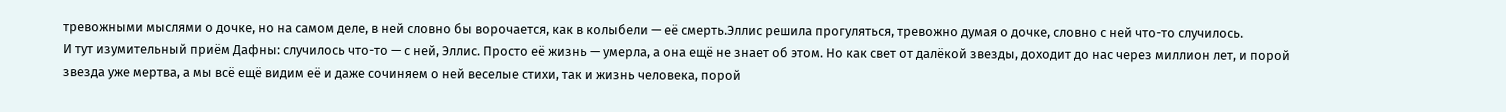тревожными мыслями о дочке, но на самом деле, в ней словно бы ворочается, как в колыбели — её смерть.Эллис решила прогуляться, тревожно думая о дочке, словно с ней что-то случилось.
И тут изумительный приём Дафны: случилось что-то — с ней, Эллис. Просто её жизнь — умерла, а она ещё не знает об этом. Но как свет от далёкой звезды, доходит до нас через миллион лет, и порой звезда уже мертва, а мы всё ещё видим её и даже сочиняем о ней веселые стихи, так и жизнь человека, порой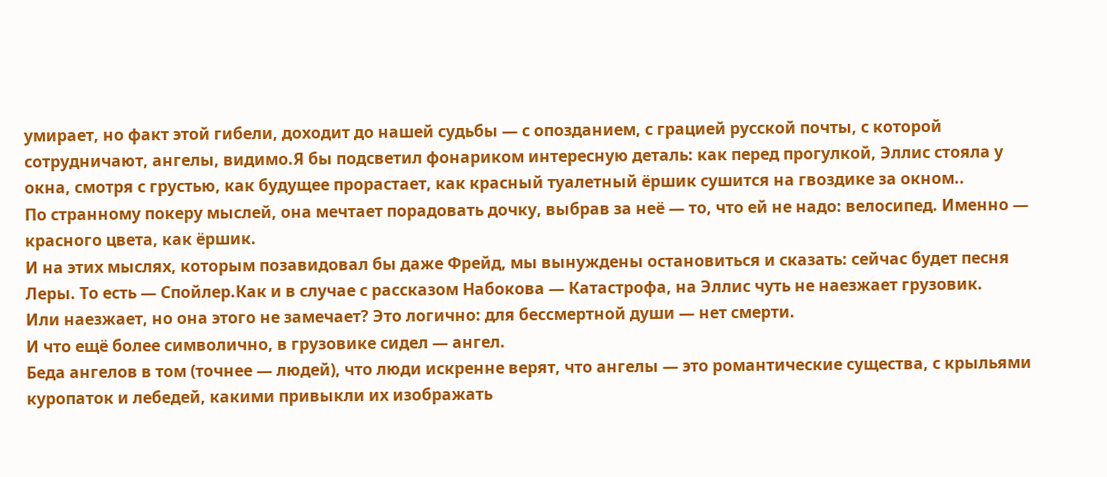умирает, но факт этой гибели, доходит до нашей судьбы — с опозданием, с грацией русской почты, с которой сотрудничают, ангелы, видимо.Я бы подсветил фонариком интересную деталь: как перед прогулкой, Эллис стояла у окна, смотря с грустью, как будущее прорастает, как красный туалетный ёршик сушится на гвоздике за окном..
По странному покеру мыслей, она мечтает порадовать дочку, выбрав за неё — то, что ей не надо: велосипед. Именно — красного цвета, как ёршик.
И на этих мыслях, которым позавидовал бы даже Фрейд, мы вынуждены остановиться и сказать: сейчас будет песня Леры. То есть — Спойлер.Как и в случае с рассказом Набокова — Катастрофа, на Эллис чуть не наезжает грузовик.
Или наезжает, но она этого не замечает? Это логично: для бессмертной души — нет смерти.
И что ещё более символично, в грузовике сидел — ангел.
Беда ангелов в том (точнее — людей), что люди искренне верят, что ангелы — это романтические существа, с крыльями куропаток и лебедей, какими привыкли их изображать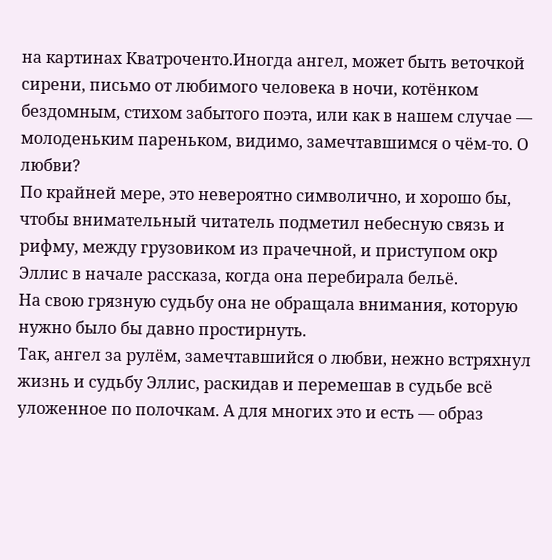на картинах Кватроченто.Иногда ангел, может быть веточкой сирени, письмо от любимого человека в ночи, котёнком бездомным, стихом забытого поэта, или как в нашем случае — молоденьким пареньком, видимо, замечтавшимся о чём-то. О любви?
По крайней мере, это невероятно символично, и хорошо бы, чтобы внимательный читатель подметил небесную связь и рифму, между грузовиком из прачечной, и приступом окр Эллис в начале рассказа, когда она перебирала бельё.
На свою грязную судьбу она не обращала внимания, которую нужно было бы давно простирнуть.
Так, ангел за рулём, замечтавшийся о любви, нежно встряхнул жизнь и судьбу Эллис, раскидав и перемешав в судьбе всё уложенное по полочкам. А для многих это и есть — образ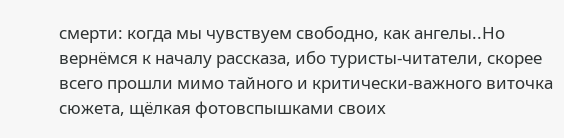смерти: когда мы чувствуем свободно, как ангелы..Но вернёмся к началу рассказа, ибо туристы-читатели, скорее всего прошли мимо тайного и критически-важного виточка сюжета, щёлкая фотовспышками своих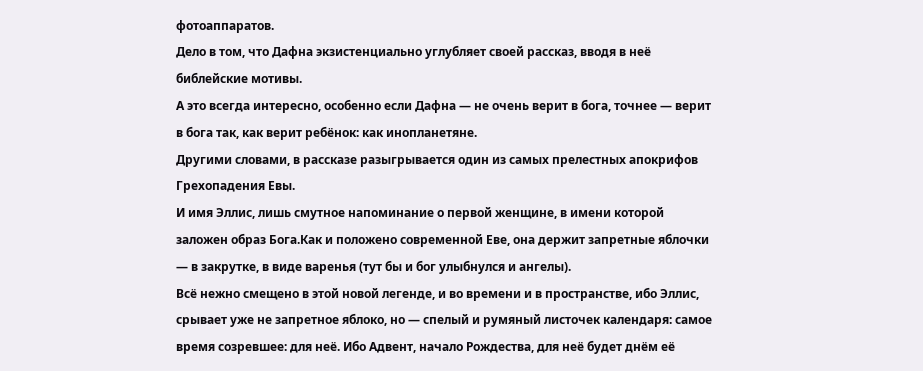фотоаппаратов.
Дело в том, что Дафна экзистенциально углубляет своей рассказ, вводя в неё библейские мотивы.
А это всегда интересно, особенно если Дафна — не очень верит в бога, точнее — верит в бога так, как верит ребёнок: как инопланетяне.
Другими словами, в рассказе разыгрывается один из самых прелестных апокрифов Грехопадения Евы.
И имя Эллис, лишь смутное напоминание о первой женщине, в имени которой заложен образ Бога.Как и положено современной Еве, она держит запретные яблочки — в закрутке, в виде варенья (тут бы и бог улыбнулся и ангелы).
Всё нежно смещено в этой новой легенде, и во времени и в пространстве, ибо Эллис, срывает уже не запретное яблоко, но — спелый и румяный листочек календаря: самое время созревшее: для неё. Ибо Адвент, начало Рождества, для неё будет днём её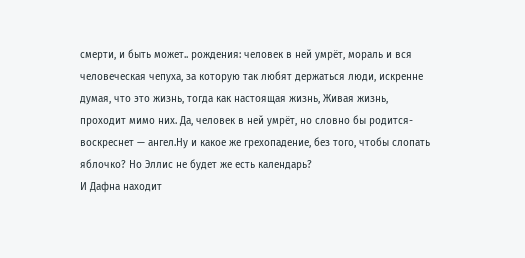смерти, и быть может.. рождения: человек в ней умрёт, мораль и вся человеческая чепуха, за которую так любят держаться люди, искренне думая, что это жизнь, тогда как настоящая жизнь, Живая жизнь, проходит мимо них. Да, человек в ней умрёт, но словно бы родится-воскреснет — ангел.Ну и какое же грехопадение, без того, чтобы слопать яблочко? Но Эллис не будет же есть календарь?
И Дафна находит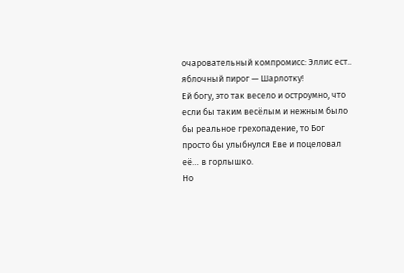очаровательный компромисс: Эллис ест.. яблочный пирог — Шарлотку!
Ей богу, это так весело и остроумно, что если бы таким весёлым и нежным было бы реальное грехопадение, то Бог просто бы улыбнулся Еве и поцеловал её… в горлышко.
Но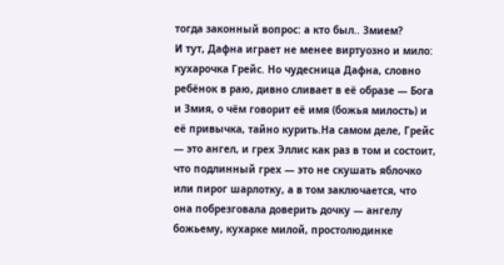тогда законный вопрос: а кто был.. Змием?
И тут, Дафна играет не менее виртуозно и мило: кухарочка Грейс. Но чудесница Дафна, словно ребёнок в раю, дивно сливает в её образе — Бога и Змия, о чём говорит её имя (божья милость) и её привычка, тайно курить.На самом деле, Грейс — это ангел, и грех Эллис как раз в том и состоит, что подлинный грех — это не скушать яблочко или пирог шарлотку, а в том заключается, что она побрезговала доверить дочку — ангелу божьему, кухарке милой, простолюдинке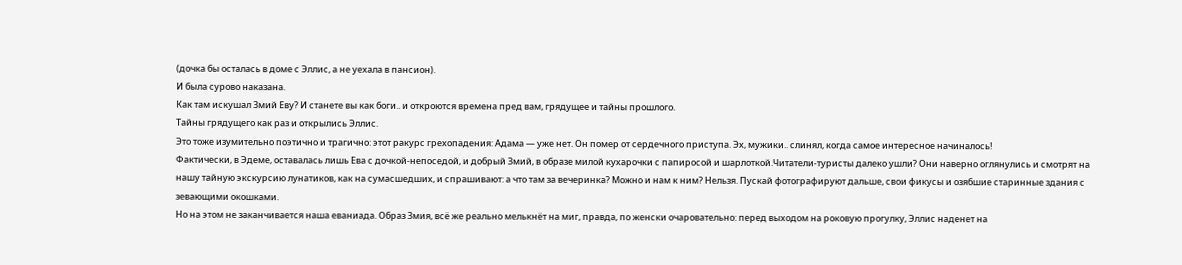(дочка бы осталась в доме с Эллис, а не уехала в пансион).
И была сурово наказана.
Как там искушал Змий Еву? И станете вы как боги.. и откроются времена пред вам, грядущее и тайны прошлого.
Тайны грядущего как раз и открылись Эллис.
Это тоже изумительно поэтично и трагично: этот ракурс грехопадения: Адама — уже нет. Он помер от сердечного приступа. Эх, мужики.. слинял, когда самое интересное начиналось!
Фактически, в Эдеме, оставалась лишь Ева с дочкой-непоседой, и добрый Змий, в образе милой кухарочки с папиросой и шарлоткой.Читатели-туристы далеко ушли? Они наверно оглянулись и смотрят на нашу тайную экскурсию лунатиков, как на сумасшедших, и спрашивают: а что там за вечеринка? Можно и нам к ним? Нельзя. Пускай фотографируют дальше, свои фикусы и озябшие старинные здания с зевающими окошками.
Но на этом не заканчивается наша еваниада. Образ Змия, всё же реально мелькнёт на миг, правда, по женски очаровательно: перед выходом на роковую прогулку, Эллис наденет на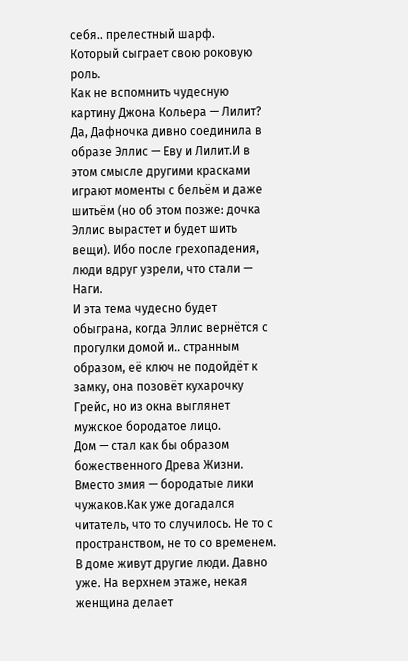себя.. прелестный шарф.
Который сыграет свою роковую роль.
Как не вспомнить чудесную картину Джона Кольера — Лилит? Да, Дафночка дивно соединила в образе Эллис — Еву и Лилит.И в этом смысле другими красками играют моменты с бельём и даже шитьём (но об этом позже: дочка Эллис вырастет и будет шить вещи). Ибо после грехопадения, люди вдруг узрели, что стали — Наги.
И эта тема чудесно будет обыграна, когда Эллис вернётся с прогулки домой и.. странным образом, её ключ не подойдёт к замку, она позовёт кухарочку Грейс, но из окна выглянет мужское бородатое лицо.
Дом — стал как бы образом божественного Древа Жизни. Вместо змия — бородатые лики чужаков.Как уже догадался читатель, что то случилось. Не то с пространством, не то со временем.
В доме живут другие люди. Давно уже. На верхнем этаже, некая женщина делает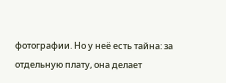фотографии. Но у неё есть тайна: за отдельную плату, она делает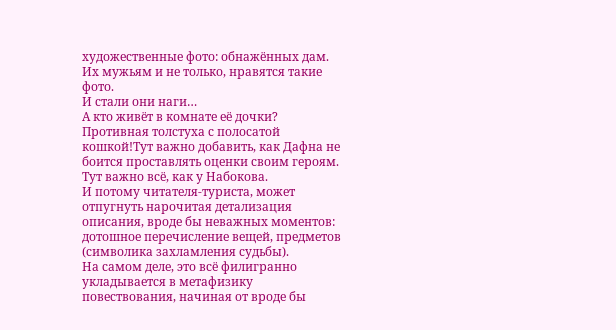художественные фото: обнажённых дам. Их мужьям и не только, нравятся такие фото.
И стали они наги…
А кто живёт в комнате её дочки? Противная толстуха с полосатой кошкой!Тут важно добавить, как Дафна не боится проставлять оценки своим героям. Тут важно всё, как у Набокова.
И потому читателя-туриста, может отпугнуть нарочитая детализация описания, вроде бы неважных моментов: дотошное перечисление вещей, предметов (символика захламления судьбы).
На самом деле, это всё филигранно укладывается в метафизику повествования, начиная от вроде бы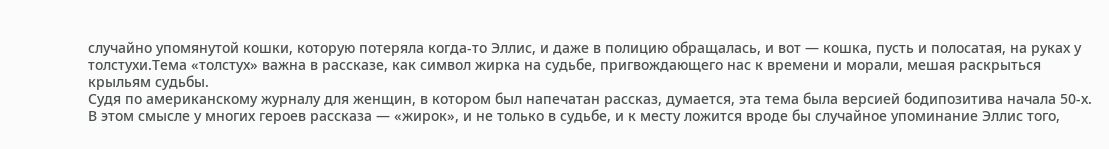случайно упомянутой кошки, которую потеряла когда-то Эллис, и даже в полицию обращалась, и вот — кошка, пусть и полосатая, на руках у толстухи.Тема «толстух» важна в рассказе, как символ жирка на судьбе, пригвождающего нас к времени и морали, мешая раскрыться крыльям судьбы.
Судя по американскому журналу для женщин, в котором был напечатан рассказ, думается, эта тема была версией бодипозитива начала 50-х.
В этом смысле у многих героев рассказа — «жирок», и не только в судьбе, и к месту ложится вроде бы случайное упоминание Эллис того,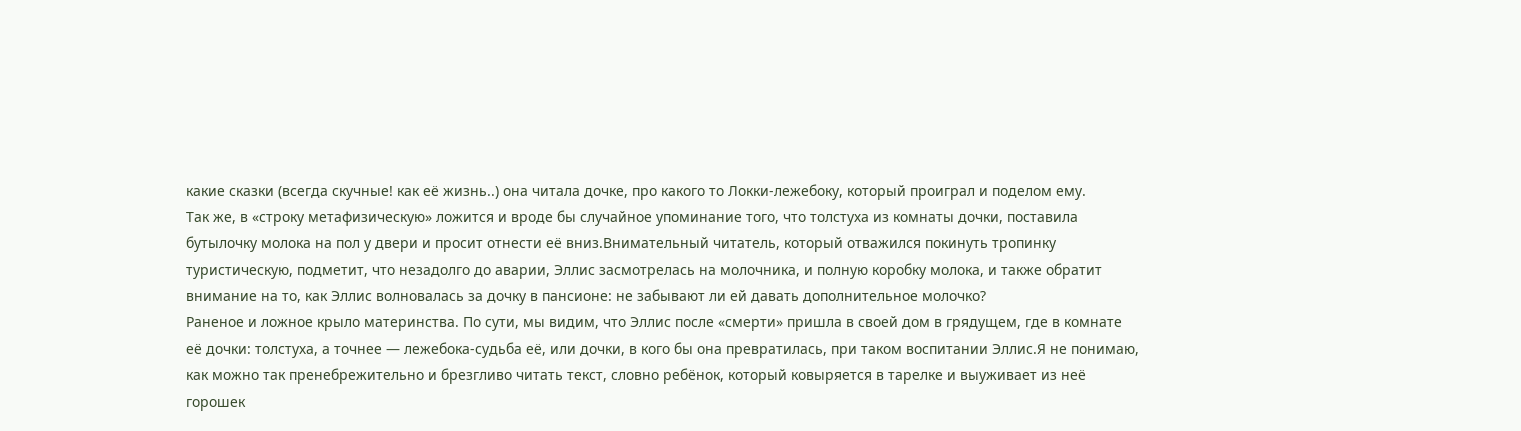какие сказки (всегда скучные! как её жизнь..) она читала дочке, про какого то Локки-лежебоку, который проиграл и поделом ему.
Так же, в «строку метафизическую» ложится и вроде бы случайное упоминание того, что толстуха из комнаты дочки, поставила бутылочку молока на пол у двери и просит отнести её вниз.Внимательный читатель, который отважился покинуть тропинку туристическую, подметит, что незадолго до аварии, Эллис засмотрелась на молочника, и полную коробку молока, и также обратит внимание на то, как Эллис волновалась за дочку в пансионе: не забывают ли ей давать дополнительное молочко?
Раненое и ложное крыло материнства. По сути, мы видим, что Эллис после «смерти» пришла в своей дом в грядущем, где в комнате её дочки: толстуха, а точнее — лежебока-судьба её, или дочки, в кого бы она превратилась, при таком воспитании Эллис.Я не понимаю, как можно так пренебрежительно и брезгливо читать текст, словно ребёнок, который ковыряется в тарелке и выуживает из неё горошек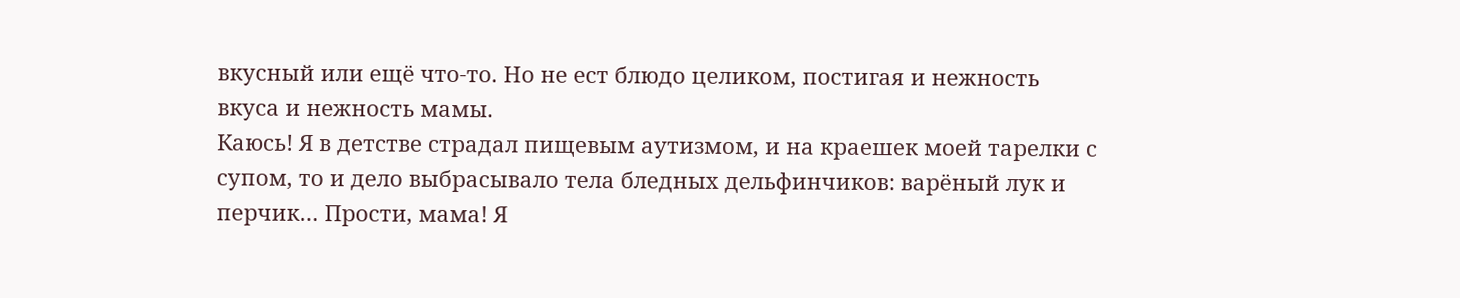вкусный или ещё что-то. Но не ест блюдо целиком, постигая и нежность вкуса и нежность мамы.
Каюсь! Я в детстве страдал пищевым аутизмом, и на краешек моей тарелки с супом, то и дело выбрасывало тела бледных дельфинчиков: варёный лук и перчик… Прости, мама! Я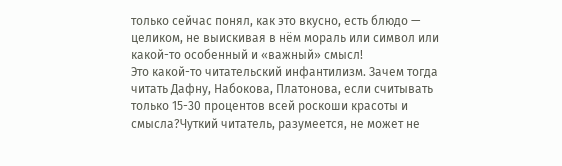только сейчас понял, как это вкусно, есть блюдо — целиком, не выискивая в нём мораль или символ или какой-то особенный и «важный» смысл!
Это какой-то читательский инфантилизм. Зачем тогда читать Дафну, Набокова, Платонова, если считывать только 15-30 процентов всей роскоши красоты и смысла?Чуткий читатель, разумеется, не может не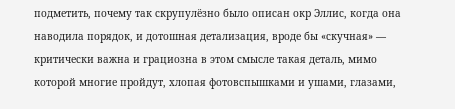подметить, почему так скрупулёзно было описан окр Эллис, когда она наводила порядок, и дотошная детализация, вроде бы «скучная» — критически важна и грациозна в этом смысле такая деталь, мимо которой многие пройдут, хлопая фотовспышками и ушами, глазами,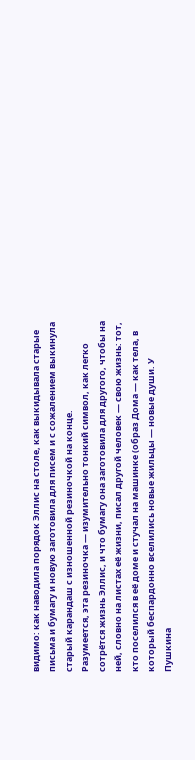видимо: как наводила порядок Эллис на столе, как выкидывала старые письма и бумагу и новую заготовила для писем и с сожалением выкинула старый карандаш с изношенной резиночкой на конце.
Разумеется, эта резиночка — изумительно тонкий символ, как легко сотрётся жизнь Эллис, и что бумагу она заготовила для другого, чтобы на ней, словно на листах её жизни, писал другой человек — свою жизнь: тот, кто поселился в её доме и стучал на машинке (образ Дома — как тела, в который беспардонно вселились новые жильцы — новые души. У Пушкина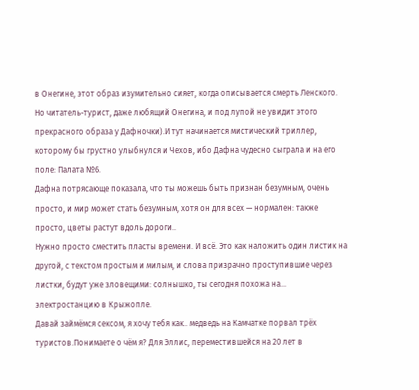в Онегине, этот образ изумительно сияет, когда описывается смерть Ленского. Но читатель-турист, даже любящий Онегина, и под лупой не увидит этого прекрасного образа у Дафночки).И тут начинается мистический триллер, которому бы грустно улыбнулся и Чехов, ибо Дафна чудесно сыграла и на его поле: Палата №6.
Дафна потрясающе показала, что ты можешь быть признан безумным, очень просто, и мир может стать безумным, хотя он для всех — нормален: также просто, цветы растут вдоль дороги..
Нужно просто сместить пласты времени. И всё. Это как наложить один листик на другой, с текстом простым и милым, и слова призрачно проступившие через листки, будут уже зловещими: солнышко, ты сегодня похожа на… электростанцию в Крыжопле.
Давай займёмся сексом, я хочу тебя как.. медведь на Камчатке порвал трёх туристов.Понимаете о чём я? Для Эллис, переместившейся на 20 лет в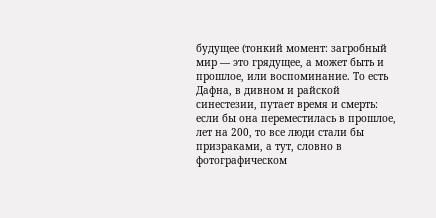будущее (тонкий момент: загробный мир — это грядущее, а может быть и прошлое, или воспоминание. То есть Дафна, в дивном и райской синестезии, путает время и смерть: если бы она переместилась в прошлое, лет на 200, то все люди стали бы призраками, а тут, словно в фотографическом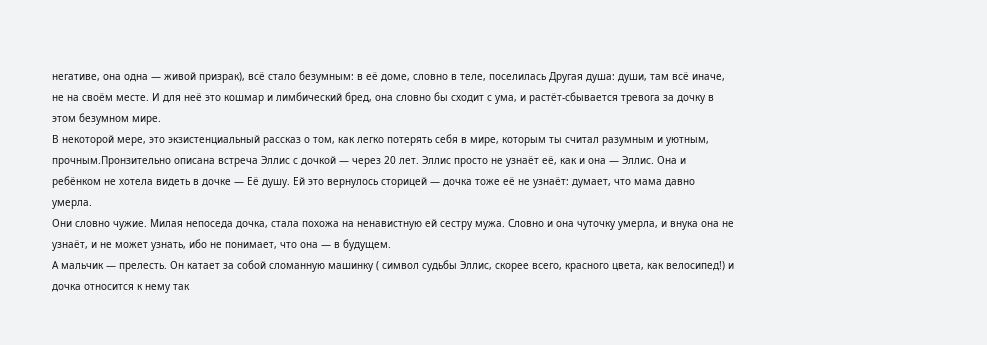негативе, она одна — живой призрак), всё стало безумным: в её доме, словно в теле, поселилась Другая душа: души, там всё иначе, не на своём месте. И для неё это кошмар и лимбический бред, она словно бы сходит с ума, и растёт-сбывается тревога за дочку в этом безумном мире.
В некоторой мере, это экзистенциальный рассказ о том, как легко потерять себя в мире, которым ты считал разумным и уютным, прочным.Пронзительно описана встреча Эллис с дочкой — через 20 лет. Эллис просто не узнаёт её, как и она — Эллис. Она и ребёнком не хотела видеть в дочке — Её душу. Ей это вернулось сторицей — дочка тоже её не узнаёт: думает, что мама давно умерла.
Они словно чужие. Милая непоседа дочка, стала похожа на ненавистную ей сестру мужа. Словно и она чуточку умерла, и внука она не узнаёт, и не может узнать, ибо не понимает, что она — в будущем.
А мальчик — прелесть. Он катает за собой сломанную машинку ( символ судьбы Эллис, скорее всего, красного цвета, как велосипед!) и дочка относится к нему так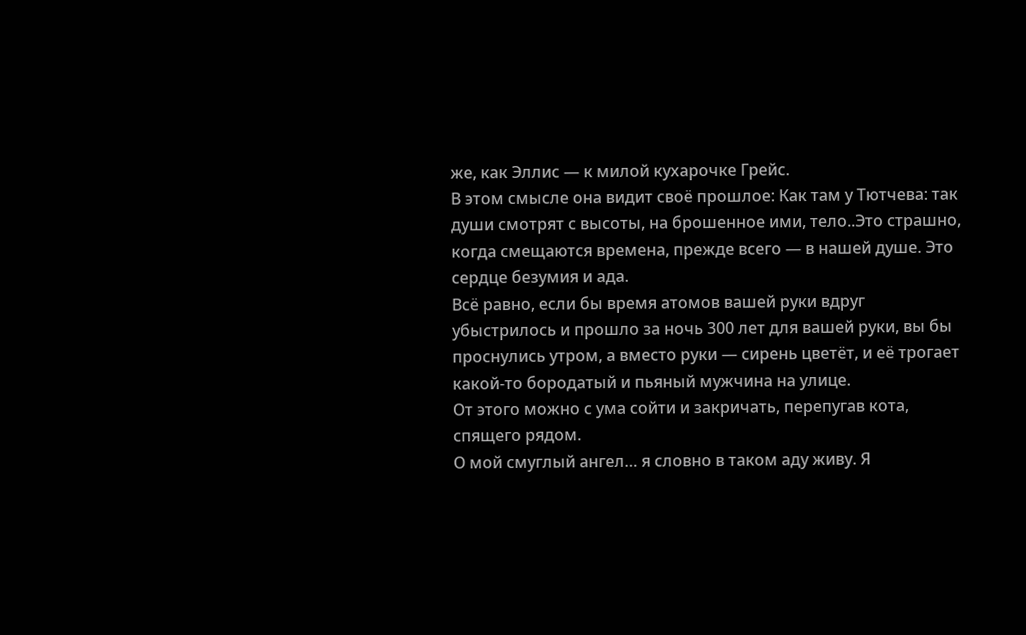же, как Эллис — к милой кухарочке Грейс.
В этом смысле она видит своё прошлое: Как там у Тютчева: так души смотрят с высоты, на брошенное ими, тело..Это страшно, когда смещаются времена, прежде всего — в нашей душе. Это сердце безумия и ада.
Всё равно, если бы время атомов вашей руки вдруг убыстрилось и прошло за ночь 300 лет для вашей руки, вы бы проснулись утром, а вместо руки — сирень цветёт, и её трогает какой-то бородатый и пьяный мужчина на улице.
От этого можно с ума сойти и закричать, перепугав кота, спящего рядом.
О мой смуглый ангел… я словно в таком аду живу. Я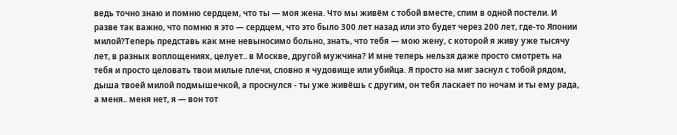ведь точно знаю и помню сердцем, что ты — моя жена. Что мы живём с тобой вместе, спим в одной постели. И разве так важно, что помню я это — сердцем, что это было 300 лет назад или это будет через 200 лет, где-то Японии милой?Теперь представь как мне невыносимо больно, знать, что тебя — мою жену, с которой я живу уже тысячу лет, в разных воплощениях, целует.. в Москве, другой мужчина? И мне теперь нельзя даже просто смотреть на тебя и просто целовать твои милые плечи, словно я чудовище или убийца. Я просто на миг заснул с тобой рядом, дыша твоей милой подмышечкой, а проснулся - ты уже живёшь с другим, он тебя ласкает по ночам и ты ему рада, а меня.. меня нет, я — вон тот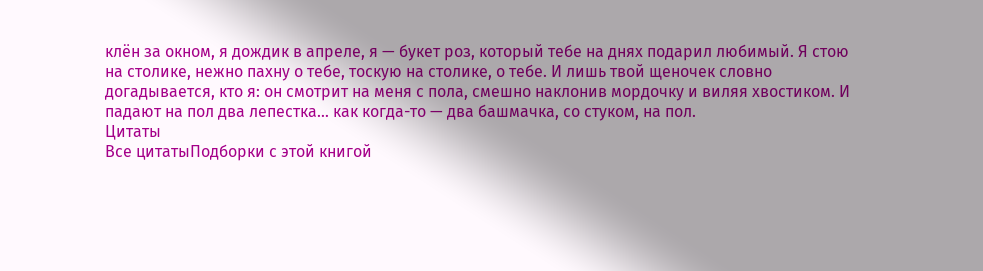клён за окном, я дождик в апреле, я — букет роз, который тебе на днях подарил любимый. Я стою на столике, нежно пахну о тебе, тоскую на столике, о тебе. И лишь твой щеночек словно догадывается, кто я: он смотрит на меня с пола, смешно наклонив мордочку и виляя хвостиком. И падают на пол два лепестка… как когда-то — два башмачка, со стуком, на пол.
Цитаты
Все цитатыПодборки с этой книгой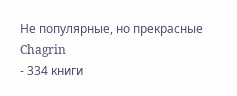Не популярные, но прекрасные
Chagrin
- 334 книги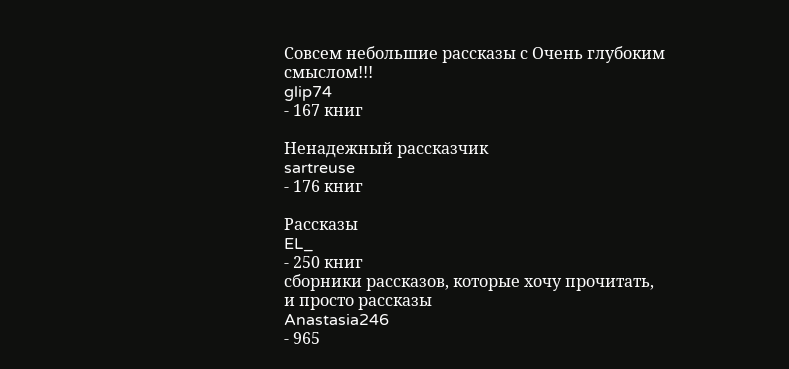Совсем небольшие рассказы с Очень глубоким смыслом!!!
glip74
- 167 книг

Ненадежный рассказчик
sartreuse
- 176 книг

Рассказы
EL_
- 250 книг
сборники рассказов, которые хочу прочитать, и просто рассказы
Anastasia246
- 965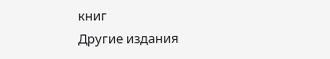книг
Другие издания